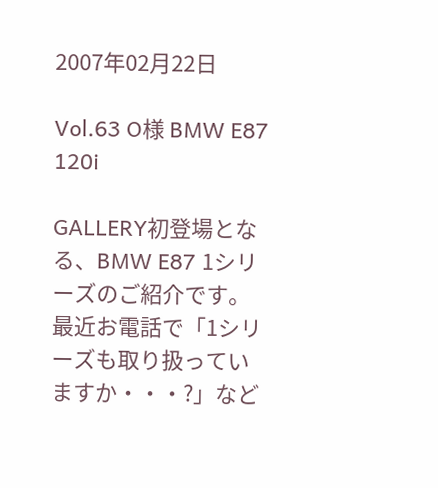2007年02月22日

Vol.63 O様 BMW E87 120i

GALLERY初登場となる、BMW E87 1シリーズのご紹介です。最近お電話で「1シリーズも取り扱っていますか・・・?」など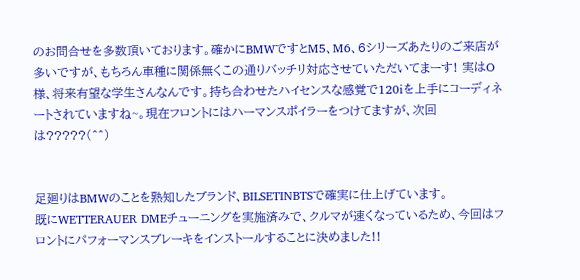のお問合せを多数頂いております。確かにBMWですとM5、M6、6シリーズあたりのご来店が多いですが、もちろん車種に関係無くこの通りバッチリ対応させていただいてまーす! 実はO様、将来有望な学生さんなんです。持ち合わせたハイセンスな感覚で120iを上手にコーディネートされていますね~。現在フロントにはハーマンスポイラーをつけてますが、次回は?????(^^)


足廻りはBMWのことを熟知したブランド、BILSETINBTSで確実に仕上げています。
既にWETTERAUER DMEチューニングを実施済みで、クルマが速くなっているため、今回はフロントにパフォーマンスブレーキをインストールすることに決めました!!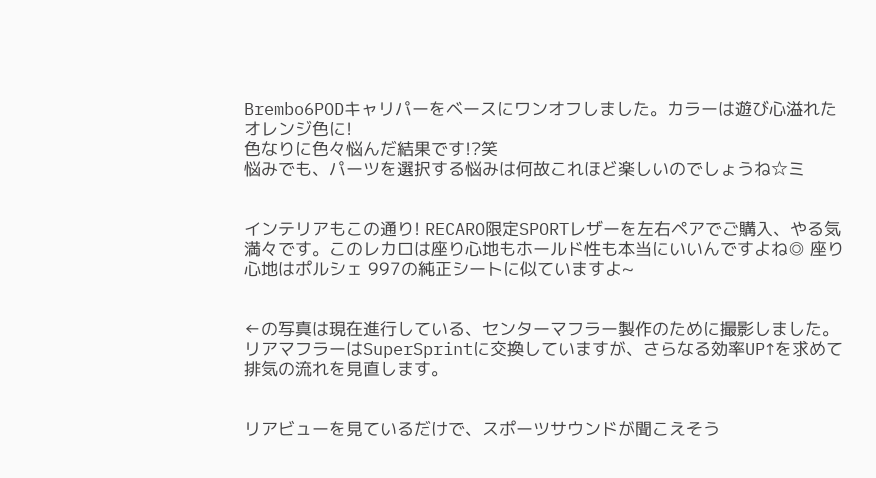Brembo6PODキャリパーをベースにワンオフしました。カラーは遊び心溢れたオレンジ色に!
色なりに色々悩んだ結果です!?笑
悩みでも、パーツを選択する悩みは何故これほど楽しいのでしょうね☆ミ


インテリアもこの通り! RECARO限定SPORTレザーを左右ペアでご購入、やる気満々です。このレカロは座り心地もホールド性も本当にいいんですよね◎ 座り心地はポルシェ 997の純正シートに似ていますよ~


←の写真は現在進行している、センターマフラー製作のために撮影しました。
リアマフラーはSuperSprintに交換していますが、さらなる効率UP↑を求めて排気の流れを見直します。


リアビューを見ているだけで、スポーツサウンドが聞こえそう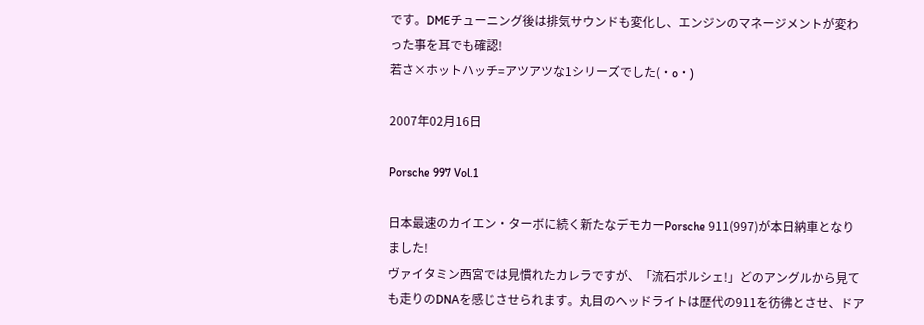です。DMEチューニング後は排気サウンドも変化し、エンジンのマネージメントが変わった事を耳でも確認!
若さ×ホットハッチ=アツアツな1シリーズでした(・o・)

2007年02月16日

Porsche 997 Vol.1

日本最速のカイエン・ターボに続く新たなデモカーPorsche 911(997)が本日納車となりました!
ヴァイタミン西宮では見慣れたカレラですが、「流石ポルシェ!」どのアングルから見ても走りのDNAを感じさせられます。丸目のヘッドライトは歴代の911を彷彿とさせ、ドア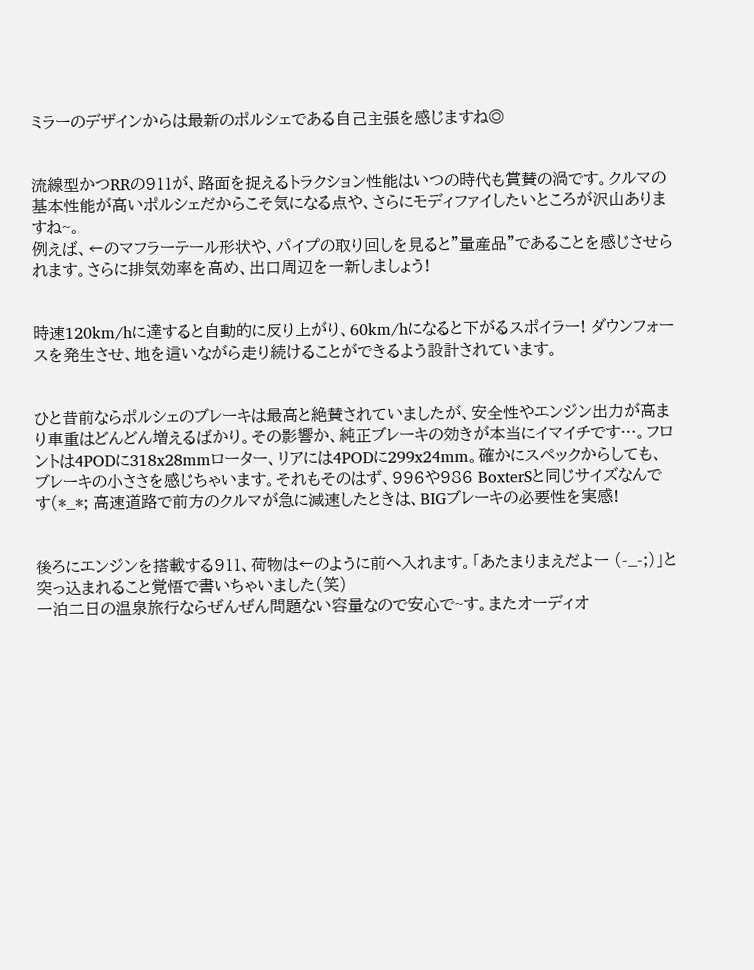ミラーのデザインからは最新のポルシェである自己主張を感じますね◎


流線型かつRRの911が、路面を捉えるトラクション性能はいつの時代も賞賛の渦です。クルマの基本性能が高いポルシェだからこそ気になる点や、さらにモディファイしたいところが沢山ありますね~。
例えば、←のマフラーテール形状や、パイプの取り回しを見ると”量産品”であることを感じさせられます。さらに排気効率を高め、出口周辺を一新しましょう!


時速120km/hに達すると自動的に反り上がり、60km/hになると下がるスポイラー! ダウンフォースを発生させ、地を這いながら走り続けることができるよう設計されています。


ひと昔前ならポルシェのブレーキは最高と絶賛されていましたが、安全性やエンジン出力が高まり車重はどんどん増えるばかり。その影響か、純正ブレーキの効きが本当にイマイチです…。フロントは4PODに318x28mmローター、リアには4PODに299x24mm。確かにスペックからしても、ブレーキの小ささを感じちゃいます。それもそのはず、996や986 BoxterSと同じサイズなんです(*_*; 高速道路で前方のクルマが急に減速したときは、BIGブレーキの必要性を実感!


後ろにエンジンを搭載する911、荷物は←のように前へ入れます。「あたまりまえだよー (-_-;)」と突っ込まれること覚悟で書いちゃいました(笑)
一泊二日の温泉旅行ならぜんぜん問題ない容量なので安心で~す。またオーディオ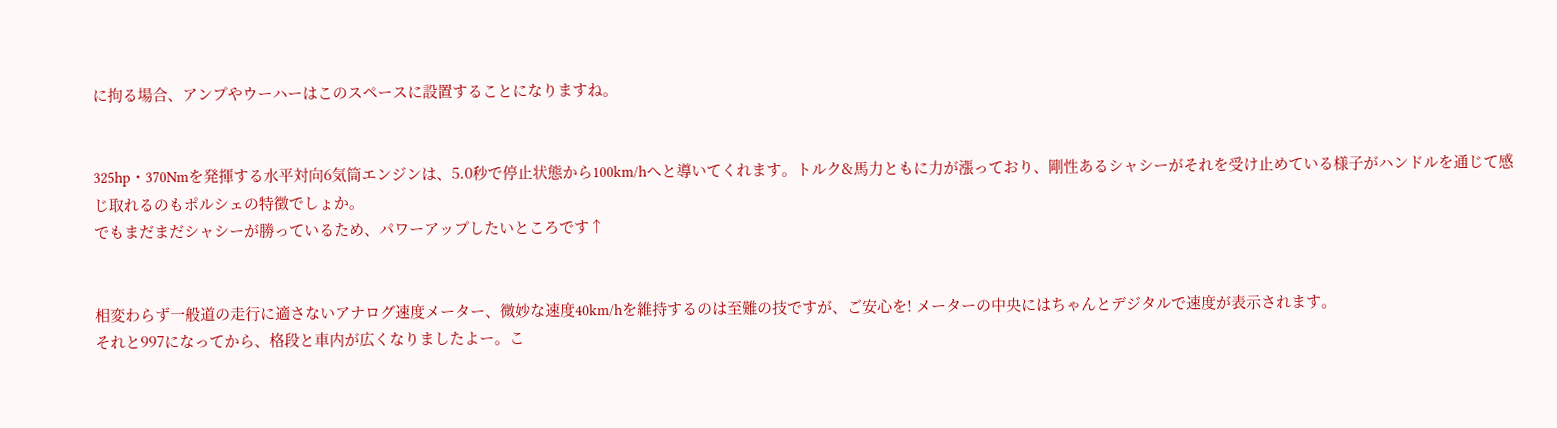に拘る場合、アンプやウーハーはこのスペースに設置することになりますね。


325hp・370Nmを発揮する水平対向6気筒エンジンは、5.0秒で停止状態から100km/hへと導いてくれます。トルク&馬力ともに力が漲っており、剛性あるシャシーがそれを受け止めている様子がハンドルを通じて感じ取れるのもポルシェの特徴でしょか。
でもまだまだシャシーが勝っているため、パワーアップしたいところです↑


相変わらず一般道の走行に適さないアナログ速度メーター、微妙な速度40km/hを維持するのは至難の技ですが、ご安心を! メーターの中央にはちゃんとデジタルで速度が表示されます。
それと997になってから、格段と車内が広くなりましたよー。こ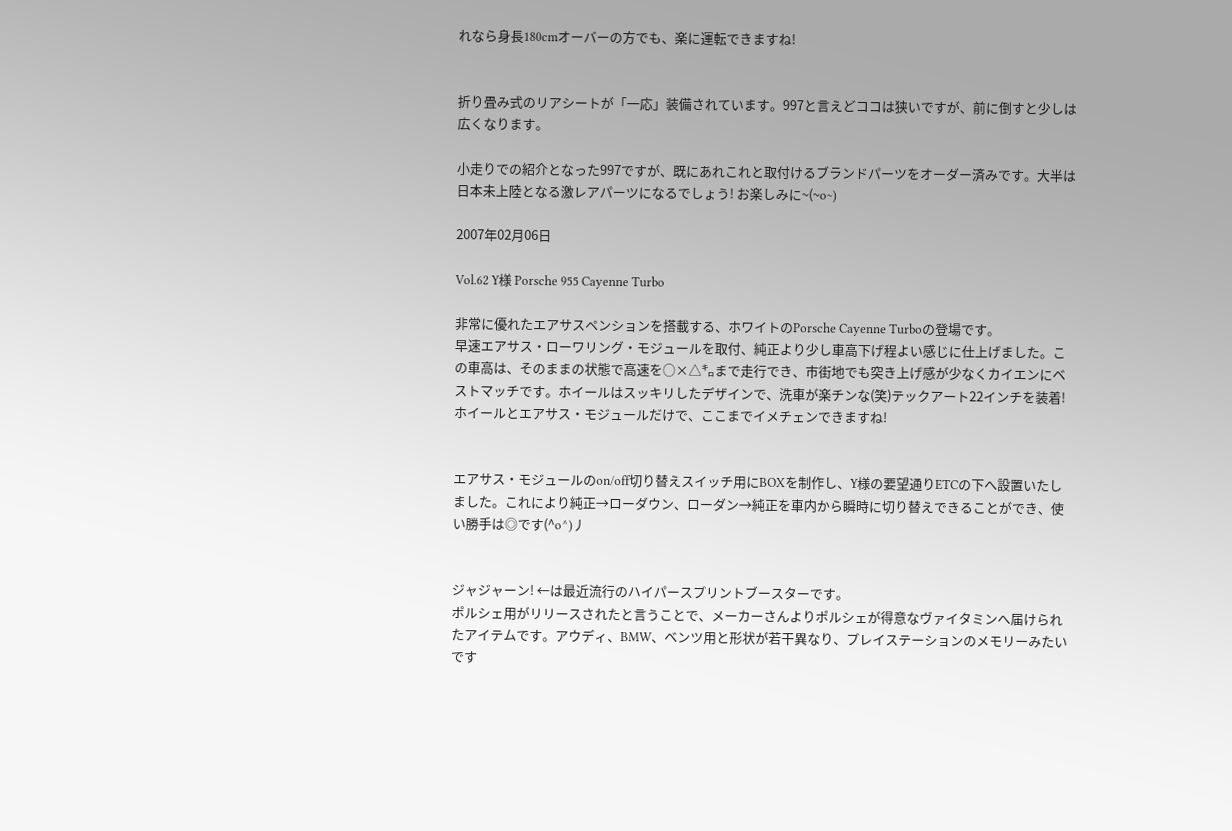れなら身長180cmオーバーの方でも、楽に運転できますね!


折り畳み式のリアシートが「一応」装備されています。997と言えどココは狭いですが、前に倒すと少しは広くなります。

小走りでの紹介となった997ですが、既にあれこれと取付けるブランドパーツをオーダー済みです。大半は日本未上陸となる激レアパーツになるでしょう! お楽しみに~(~o~)

2007年02月06日

Vol.62 Y様 Porsche 955 Cayenne Turbo

非常に優れたエアサスペンションを搭載する、ホワイトのPorsche Cayenne Turboの登場です。
早速エアサス・ローワリング・モジュールを取付、純正より少し車高下げ程よい感じに仕上げました。この車高は、そのままの状態で高速を○×△㌔まで走行でき、市街地でも突き上げ感が少なくカイエンにベストマッチです。ホイールはスッキリしたデザインで、洗車が楽チンな(笑)テックアート22インチを装着!ホイールとエアサス・モジュールだけで、ここまでイメチェンできますね!


エアサス・モジュールのon/off切り替えスイッチ用にBOXを制作し、Y様の要望通りETCの下へ設置いたしました。これにより純正→ローダウン、ローダン→純正を車内から瞬時に切り替えできることができ、使い勝手は◎です(^o^)丿


ジャジャーン! ←は最近流行のハイパースプリントブースターです。
ポルシェ用がリリースされたと言うことで、メーカーさんよりポルシェが得意なヴァイタミンへ届けられたアイテムです。アウディ、BMW、ベンツ用と形状が若干異なり、プレイステーションのメモリーみたいです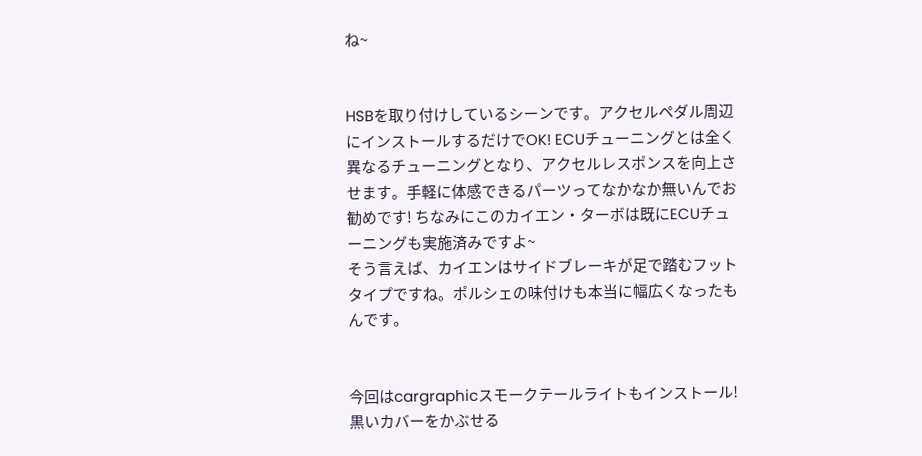ね~


HSBを取り付けしているシーンです。アクセルペダル周辺にインストールするだけでOK! ECUチューニングとは全く異なるチューニングとなり、アクセルレスポンスを向上させます。手軽に体感できるパーツってなかなか無いんでお勧めです! ちなみにこのカイエン・ターボは既にECUチューニングも実施済みですよ~
そう言えば、カイエンはサイドブレーキが足で踏むフットタイプですね。ポルシェの味付けも本当に幅広くなったもんです。


今回はcargraphicスモークテールライトもインストール! 黒いカバーをかぶせる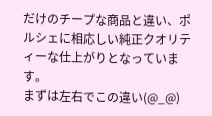だけのチープな商品と違い、ポルシェに相応しい純正クオリティーな仕上がりとなっています。
まずは左右でこの違い(@_@)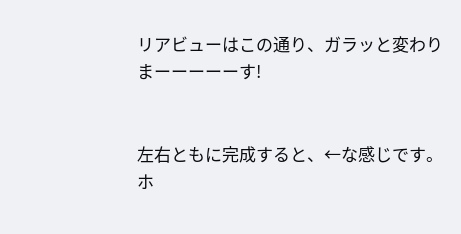リアビューはこの通り、ガラッと変わりまーーーーーす!


左右ともに完成すると、←な感じです。ホ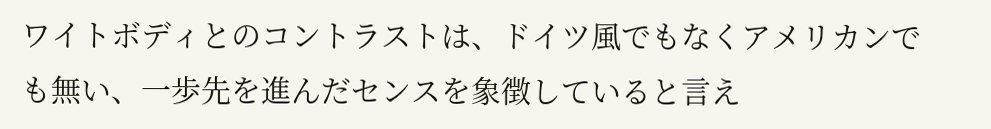ワイトボディとのコントラストは、ドイツ風でもなくアメリカンでも無い、一歩先を進んだセンスを象徴していると言え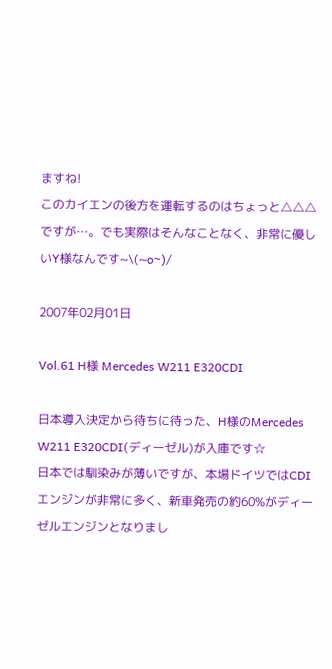ますね!
このカイエンの後方を運転するのはちょっと△△△ですが…。でも実際はそんなことなく、非常に優しいY様なんです~\(~o~)/

2007年02月01日

Vol.61 H様 Mercedes W211 E320CDI

日本導入決定から待ちに待った、H様のMercedes W211 E320CDI(ディーゼル)が入庫です☆
日本では馴染みが薄いですが、本場ドイツではCDIエンジンが非常に多く、新車発売の約60%がディーゼルエンジンとなりまし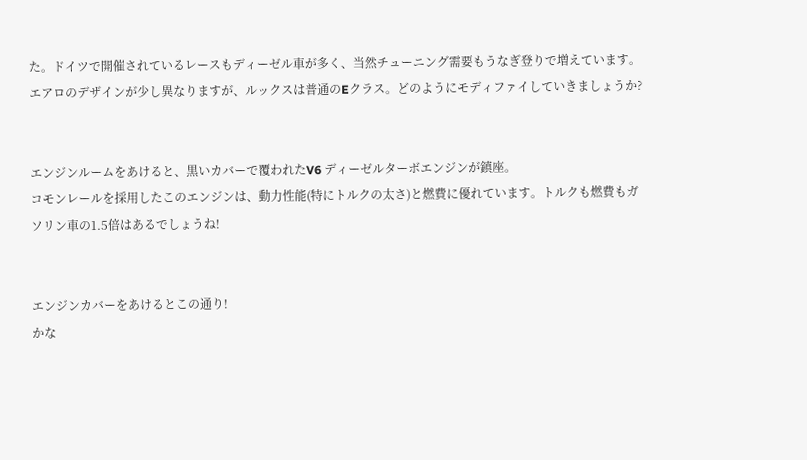た。ドイツで開催されているレースもディーゼル車が多く、当然チューニング需要もうなぎ登りで増えています。
エアロのデザインが少し異なりますが、ルックスは普通のEクラス。どのようにモディファイしていきましょうか?


エンジンルームをあけると、黒いカバーで覆われたV6 ディーゼルターボエンジンが鎮座。
コモンレールを採用したこのエンジンは、動力性能(特にトルクの太さ)と燃費に優れています。トルクも燃費もガソリン車の1.5倍はあるでしょうね!


エンジンカバーをあけるとこの通り!
かな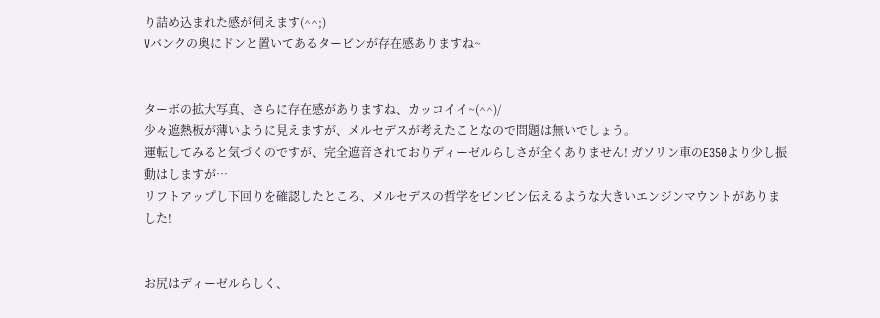り詰め込まれた感が伺えます(^^;)
Vバンクの奥にドンと置いてあるタービンが存在感ありますね~


ターボの拡大写真、さらに存在感がありますね、カッコイイ~(^^)/
少々遮熱板が薄いように見えますが、メルセデスが考えたことなので問題は無いでしょう。
運転してみると気づくのですが、完全遮音されておりディーゼルらしさが全くありません! ガソリン車のE350より少し振動はしますが…
リフトアップし下回りを確認したところ、メルセデスの哲学をビンビン伝えるような大きいエンジンマウントがありました!


お尻はディーゼルらしく、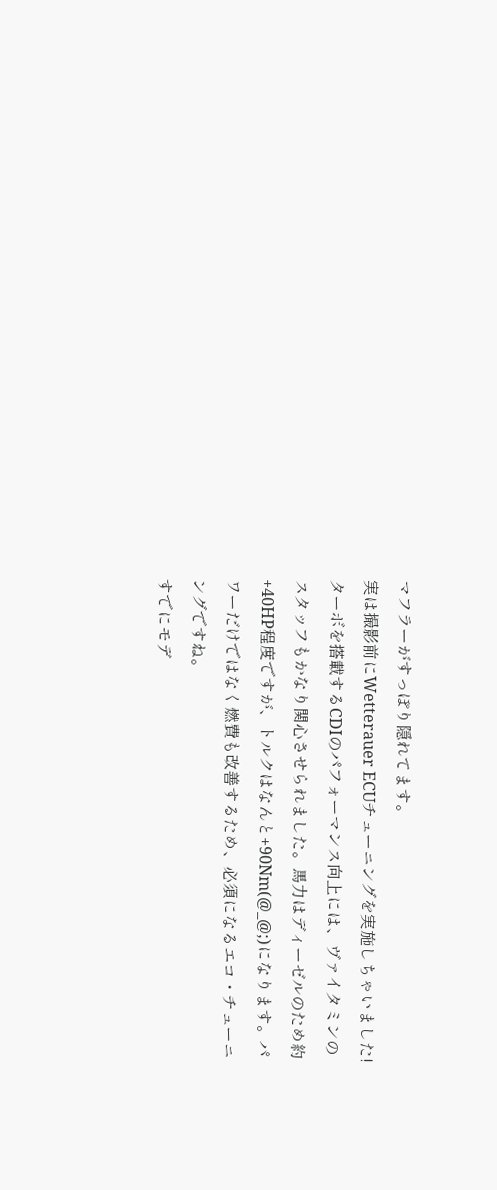マフラーがすっぽり隠れてます。
実は撮影前にWetterauer ECUチューニングを実施しちゃいました! ターボを搭載するCDIのパフォーマンス向上には、ヴァイタミンのスタッフもかなり関心させられました。馬力はディーゼルのため約+40HP程度ですが、トルクはなんと+90Nm(@_@;)になります。パワーだけではなく燃費も改善するため、必須になるエコ・チューニングですね。
すでにモデ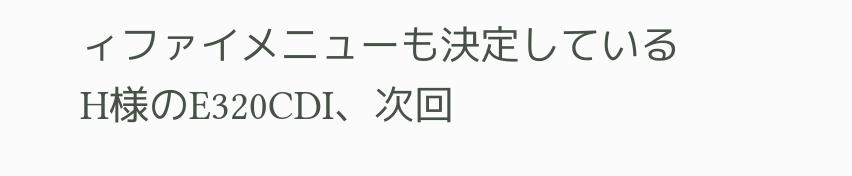ィファイメニューも決定しているH様のE320CDI、次回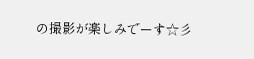の撮影が楽しみでーす☆彡